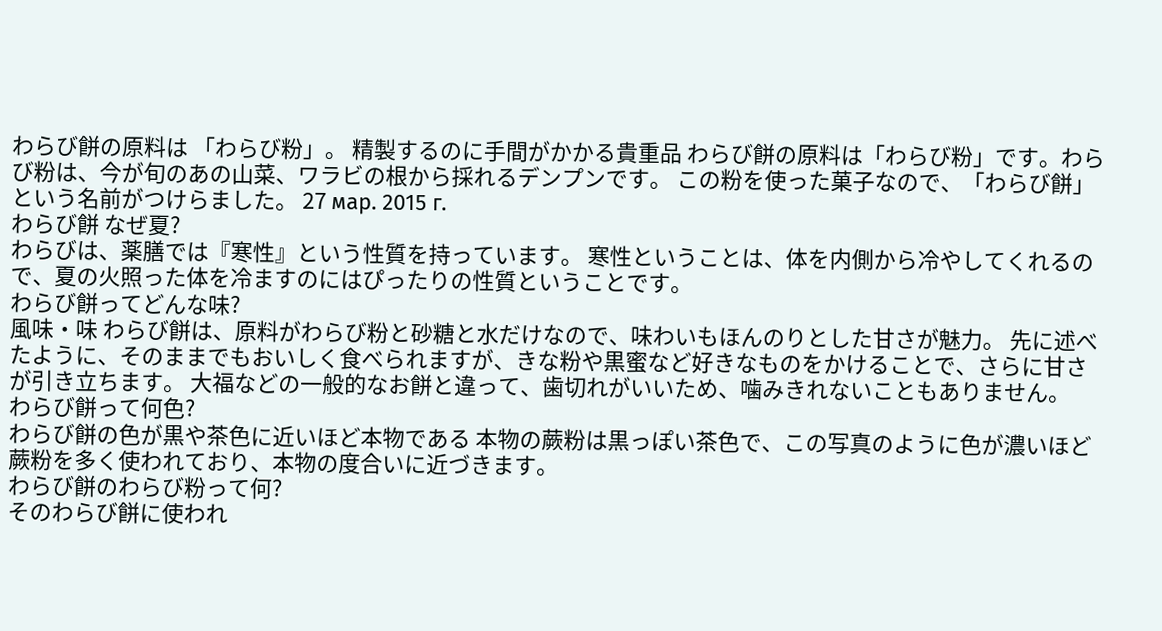わらび餅の原料は 「わらび粉」。 精製するのに手間がかかる貴重品 わらび餅の原料は「わらび粉」です。わらび粉は、今が旬のあの山菜、ワラビの根から採れるデンプンです。 この粉を使った菓子なので、「わらび餅」という名前がつけらました。 27 мар. 2015 г.
わらび餅 なぜ夏?
わらびは、薬膳では『寒性』という性質を持っています。 寒性ということは、体を内側から冷やしてくれるので、夏の火照った体を冷ますのにはぴったりの性質ということです。
わらび餅ってどんな味?
風味・味 わらび餅は、原料がわらび粉と砂糖と水だけなので、味わいもほんのりとした甘さが魅力。 先に述べたように、そのままでもおいしく食べられますが、きな粉や黒蜜など好きなものをかけることで、さらに甘さが引き立ちます。 大福などの一般的なお餅と違って、歯切れがいいため、噛みきれないこともありません。
わらび餅って何色?
わらび餅の色が黒や茶色に近いほど本物である 本物の蕨粉は黒っぽい茶色で、この写真のように色が濃いほど蕨粉を多く使われており、本物の度合いに近づきます。
わらび餅のわらび粉って何?
そのわらび餅に使われ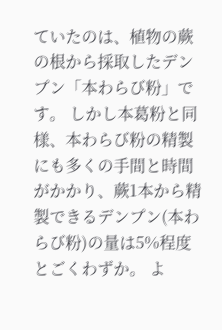ていたのは、植物の蕨の根から採取したデンプン「本わらび粉」です。 しかし本葛粉と同様、本わらび粉の精製にも多くの手間と時間がかかり、蕨1本から精製できるデンプン(本わらび粉)の量は5%程度とごくわずか。 よ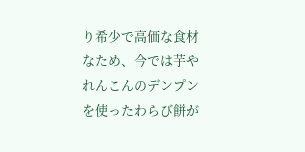り希少で高価な食材なため、今では芋やれんこんのデンプンを使ったわらび餅が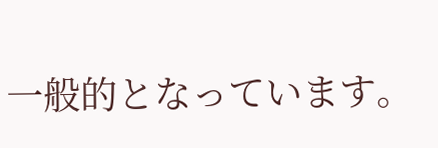一般的となっています。